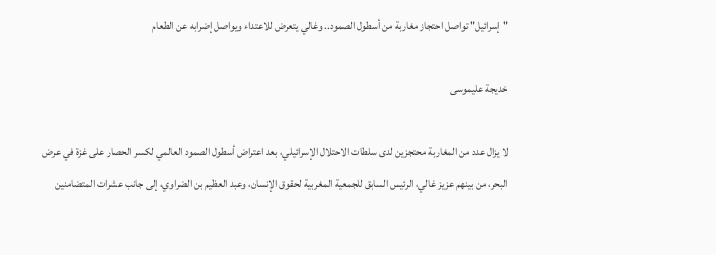"إسرائيل" تواصل احتجاز مغاربة من أسطول الصمود.. وغالي يتعرض للاعتداء ويواصل إضرابه عن الطعام

خديجة عليموسى

لا يزال عدد من المغاربة محتجزين لدى سلطات الاحتلال الإسرائيلي، بعد اعتراض أسطول الصمود العالمي لكسر الحصار على غزة في عرض البحر، من بينهم عزيز غالي، الرئيس السابق للجمعية المغربية لحقوق الإنسان، وعبد العظيم بن الضراوي، إلى جانب عشرات المتضامنين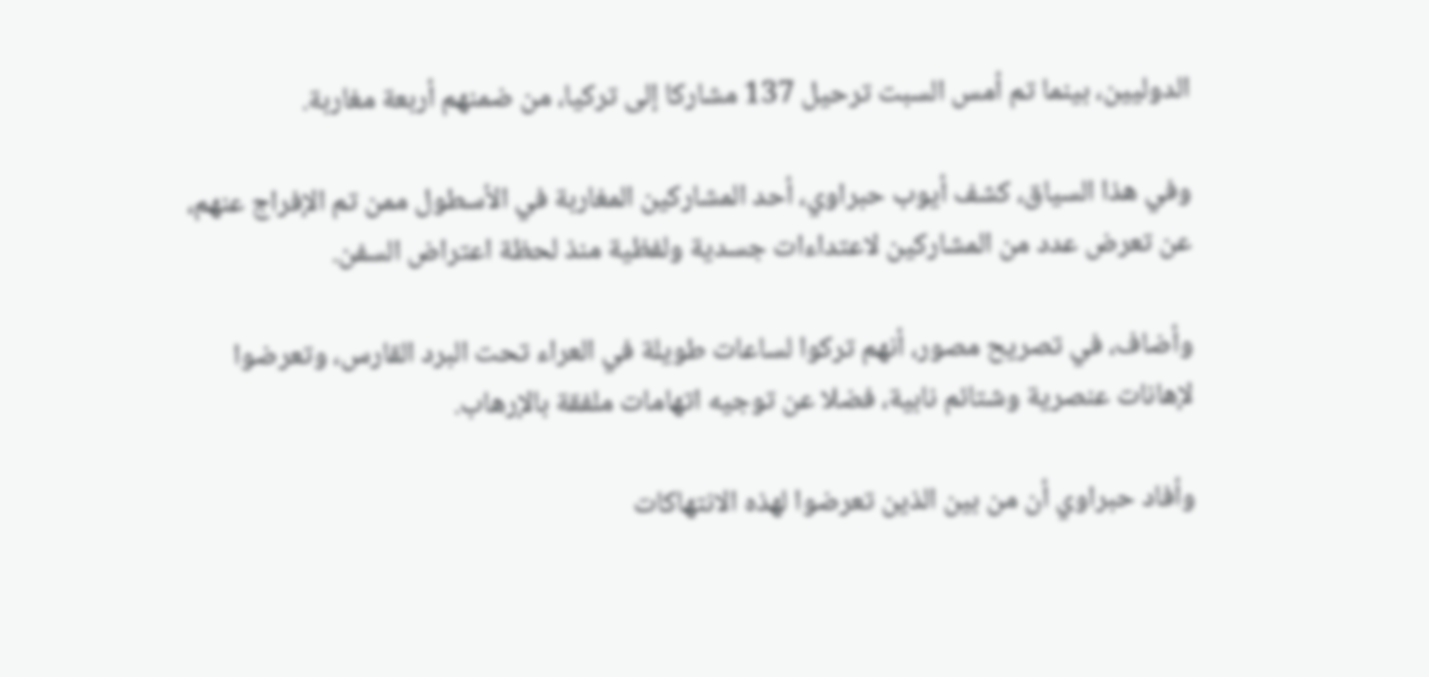الدوليين، بينما تم أمس السبت ترحيل 137 مشاركا إلى تركيا، من ضمنهم أربعة مغاربة.

وفي هذا السياق، كشف أيوب حبراوي، أحد المشاركين المغاربة في الأسطول ممن تم الإفراج عنهم، عن تعرض عدد من المشاركين لاعتداءات جسدية ولفظية منذ لحظة اعتراض السفن.

وأضاف، في تصريح مصور، أنهم تركوا لساعات طويلة في العراء تحت البرد القارس، وتعرضوا لإهانات عنصرية وشتائم نابية، فضلا عن توجيه اتهامات ملفقة بالإرهاب.

وأفاد حبراوي أن من بين الذين تعرضوا لهذه الانتهاكات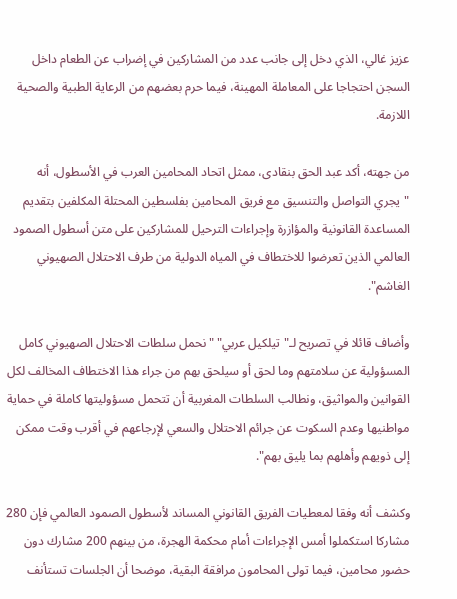عزيز غالي، الذي دخل إلى جانب عدد من المشاركين في إضراب عن الطعام داخل السجن احتجاجا على المعاملة المهينة، فيما حرم بعضهم من الرعاية الطبية والصحية اللازمة.

من جهته، أكد عبد الحق بنقادى، ممثل اتحاد المحامين العرب في الأسطول، أنه "يجري التواصل والتنسيق مع فريق المحامين بفلسطين المحتلة المكلفين بتقديم المساعدة القانونية والمؤازرة وإجراءات الترحيل للمشاركين على متن أسطول الصمود العالمي الذين تعرضوا للاختطاف في المياه الدولية من طرف الاحتلال الصهيوني الغاشم".

وأضاف قائلا في تصريح لـ"تيلكيل عربي" "نحمل سلطات الاحتلال الصهيوني كامل المسؤولية عن سلامتهم وما لحق أو سيلحق بهم من جراء هذا الاختطاف المخالف لكل القوانين والمواثيق، ونطالب السلطات المغربية أن تتحمل مسؤوليتها كاملة في حماية مواطنيها وعدم السكوت عن جرائم الاحتلال والسعي لإرجاعهم في أقرب وقت ممكن إلى ذويهم وأهلهم بما يليق بهم".

وكشف أنه وفقا لمعطيات الفريق القانوني المساند لأسطول الصمود العالمي فإن 280 مشاركا استكملوا أمس الإجراءات أمام محكمة الهجرة، من بينهم 200 مشارك دون حضور محامين، فيما تولى المحامون مرافقة البقية، موضحا أن الجلسات تستأنف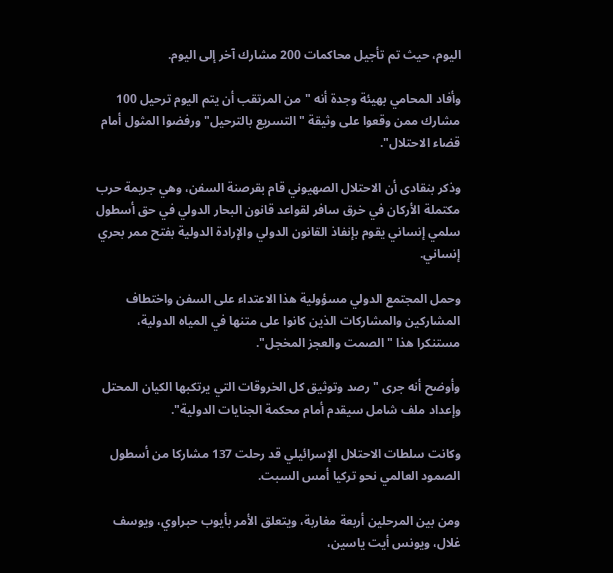اليوم، حيث تم تأجيل محاكمات 200 مشارك آخر إلى اليوم.

وأفاد المحامي بهيئة وجدة أنه "من المرتقب أن يتم اليوم ترحيل 100 مشارك ممن وقعوا على وثيقة "التسريع بالترحيل" ورفضوا المثول أمام قضاء الاحتلال".

وذكر بنقادى أن الاحتلال الصهيوني قام بقرصنة السفن، وهي جريمة حرب مكتملة الأركان في خرق سافر لقواعد قانون البحار الدولي في حق أسطول سلمي إنساني يقوم بإنفاذ القانون الدولي والإرادة الدولية بفتح ممر بحري إنساني.

وحمل المجتمع الدولي مسؤولية هذا الاعتداء على السفن واختطاف المشاركين والمشاركات الذين كانوا على متنها في المياه الدولية، مستنكرا هذا "الصمت والعجز المخجل".

وأوضح أنه جرى "رصد وتوثيق كل الخروقات التي يرتكبها الكيان المحتل وإعداد ملف شامل سيقدم أمام محكمة الجنايات الدولية".

وكانت سلطات الاحتلال الإسرائيلي قد رحلت 137 مشاركا من أسطول الصمود العالمي نحو تركيا أمس السبت.

ومن بين المرحلين أربعة مغاربة، ويتعلق الأمر بأيوب حبراوي، ويوسف غلال، ويونس أيت ياسين،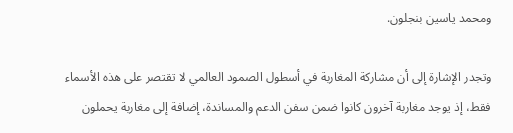ومحمد ياسين بنجلون.

وتجدر الإشارة إلى أن مشاركة المغاربة في أسطول الصمود العالمي لا تقتصر على هذه الأسماء فقط، إذ يوجد مغاربة آخرون كانوا ضمن سفن الدعم والمساندة، إضافة إلى مغاربة يحملون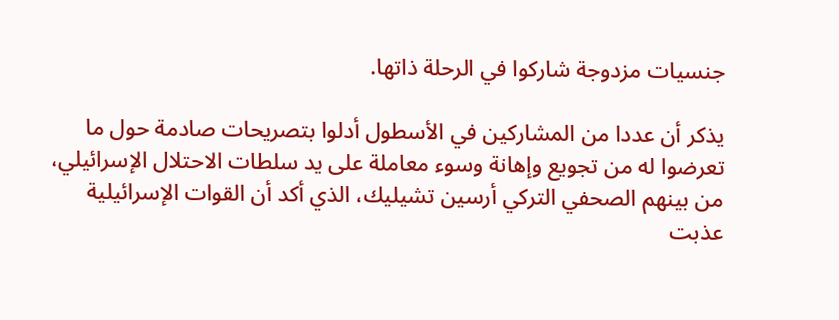جنسيات مزدوجة شاركوا في الرحلة ذاتها.

يذكر أن عددا من المشاركين في الأسطول أدلوا بتصريحات صادمة حول ما تعرضوا له من تجويع وإهانة وسوء معاملة على يد سلطات الاحتلال الإسرائيلي، من بينهم الصحفي التركي أرسين تشيليك، الذي أكد أن القوات الإسرائيلية عذبت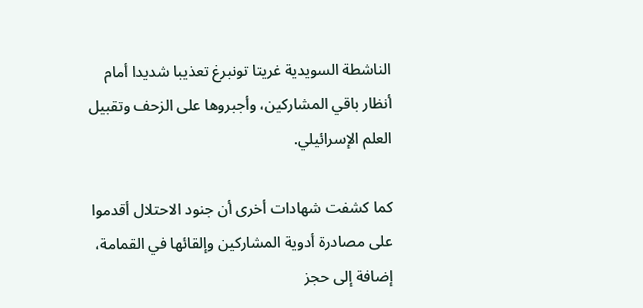الناشطة السويدية غريتا تونبرغ تعذيبا شديدا أمام أنظار باقي المشاركين، وأجبروها على الزحف وتقبيل العلم الإسرائيلي.

كما كشفت شهادات أخرى أن جنود الاحتلال أقدموا على مصادرة أدوية المشاركين وإلقائها في القمامة، إضافة إلى حجز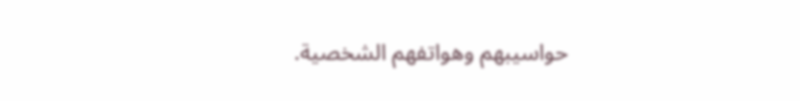حواسيبهم وهواتفهم الشخصية.